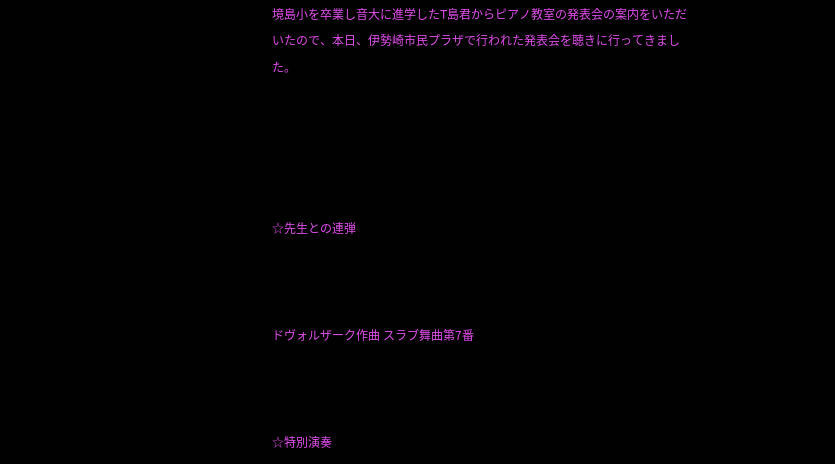境島小を卒業し音大に進学したT島君からピアノ教室の発表会の案内をいただいたので、本日、伊勢崎市民プラザで行われた発表会を聴きに行ってきました。





☆先生との連弾



ドヴォルザーク作曲 スラブ舞曲第7番



☆特別演奏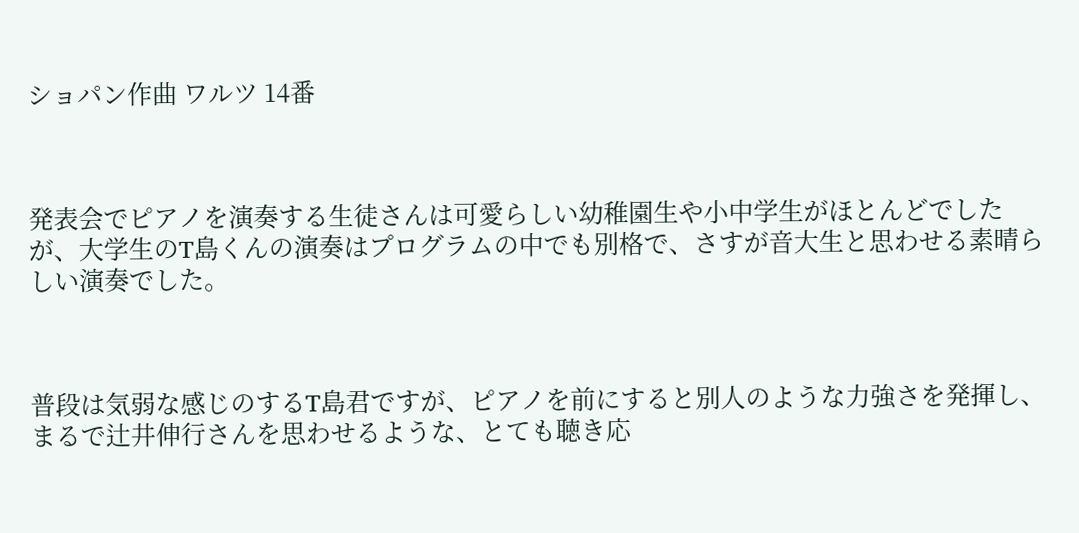ショパン作曲 ワルツ 14番



発表会でピアノを演奏する生徒さんは可愛らしい幼稚園生や小中学生がほとんどでしたが、大学生のT島くんの演奏はプログラムの中でも別格で、さすが音大生と思わせる素晴らしい演奏でした。



普段は気弱な感じのするT島君ですが、ピアノを前にすると別人のような力強さを発揮し、まるで辻井伸行さんを思わせるような、とても聴き応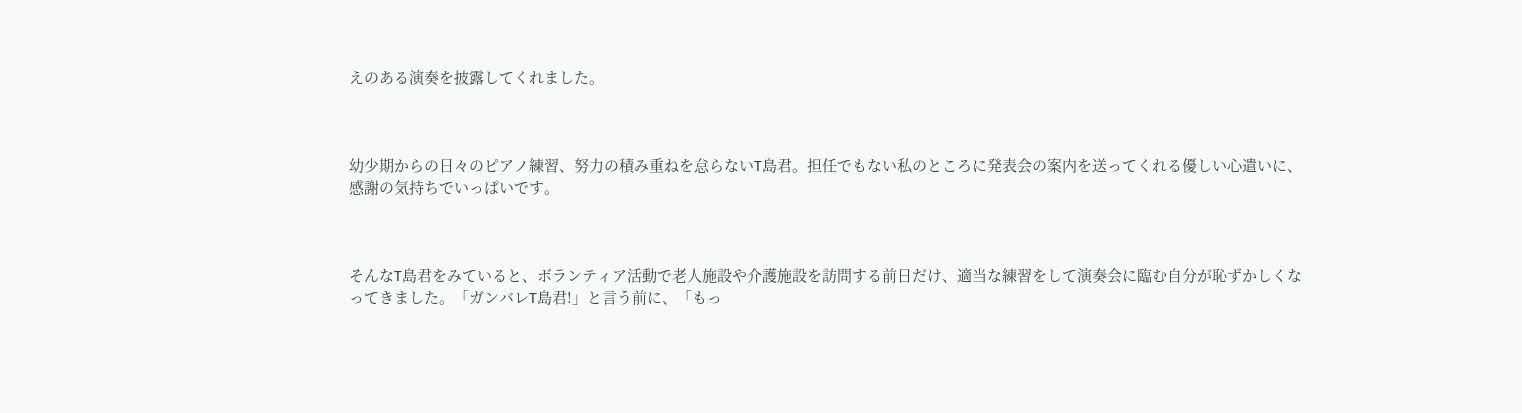えのある演奏を披露してくれました。



幼少期からの日々のピアノ練習、努力の積み重ねを怠らないT島君。担任でもない私のところに発表会の案内を送ってくれる優しい心遣いに、感謝の気持ちでいっぱいです。



そんなT島君をみていると、ボランティア活動で老人施設や介護施設を訪問する前日だけ、適当な練習をして演奏会に臨む自分が恥ずかしくなってきました。「ガンバレT島君!」と言う前に、「もっ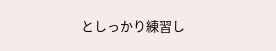としっかり練習し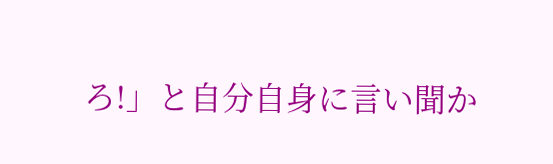ろ!」と自分自身に言い聞か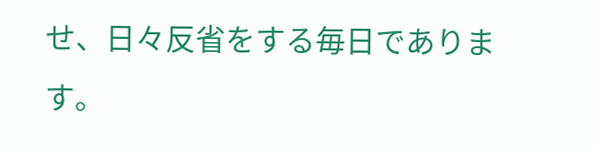せ、日々反省をする毎日であります。